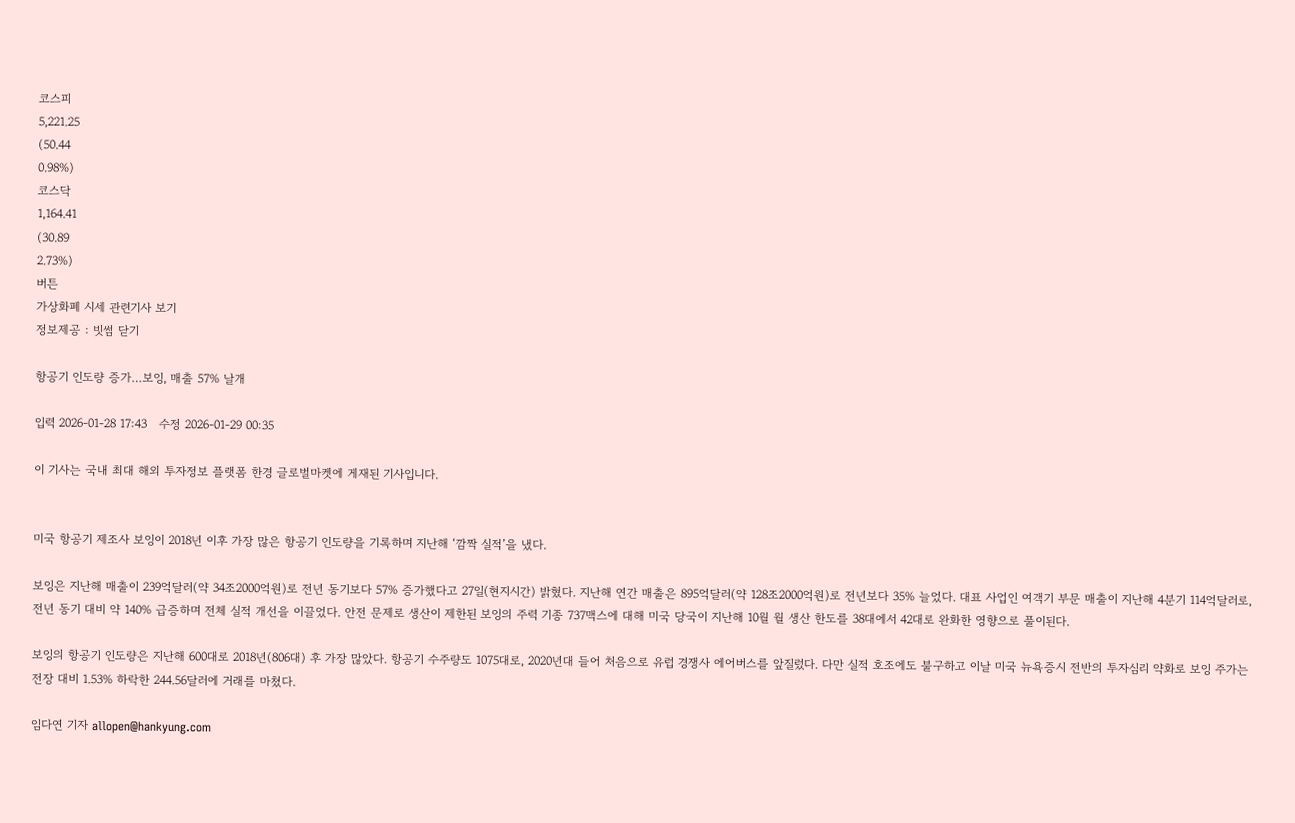코스피
5,221.25
(50.44
0.98%)
코스닥
1,164.41
(30.89
2.73%)
버튼
가상화폐 시세 관련기사 보기
정보제공 : 빗썸 닫기

항공기 인도량 증가…보잉, 매출 57% 날개

입력 2026-01-28 17:43   수정 2026-01-29 00:35

이 기사는 국내 최대 해외 투자정보 플랫폼 한경 글로벌마켓에 게재된 기사입니다.


미국 항공기 제조사 보잉이 2018년 이후 가장 많은 항공기 인도량을 기록하며 지난해 ‘깜짝 실적’을 냈다.

보잉은 지난해 매출이 239억달러(약 34조2000억원)로 전년 동기보다 57% 증가했다고 27일(현지시간) 밝혔다. 지난해 연간 매출은 895억달러(약 128조2000억원)로 전년보다 35% 늘었다. 대표 사업인 여객기 부문 매출이 지난해 4분기 114억달러로, 전년 동기 대비 약 140% 급증하며 전체 실적 개선을 이끌었다. 안전 문제로 생산이 제한된 보잉의 주력 기종 737맥스에 대해 미국 당국이 지난해 10월 월 생산 한도를 38대에서 42대로 완화한 영향으로 풀이된다.

보잉의 항공기 인도량은 지난해 600대로 2018년(806대) 후 가장 많았다. 항공기 수주량도 1075대로, 2020년대 들어 처음으로 유럽 경쟁사 에어버스를 앞질렀다. 다만 실적 호조에도 불구하고 이날 미국 뉴욕증시 전반의 투자심리 약화로 보잉 주가는 전장 대비 1.53% 하락한 244.56달러에 거래를 마쳤다.

임다연 기자 allopen@hankyung.com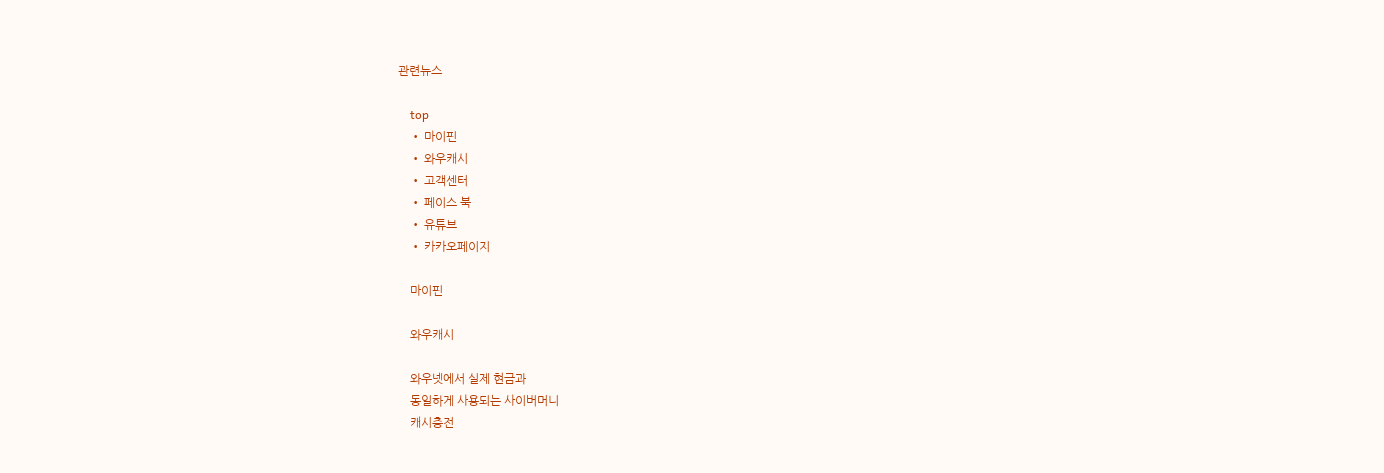관련뉴스

    top
    • 마이핀
    • 와우캐시
    • 고객센터
    • 페이스 북
    • 유튜브
    • 카카오페이지

    마이핀

    와우캐시

    와우넷에서 실제 현금과
    동일하게 사용되는 사이버머니
    캐시충전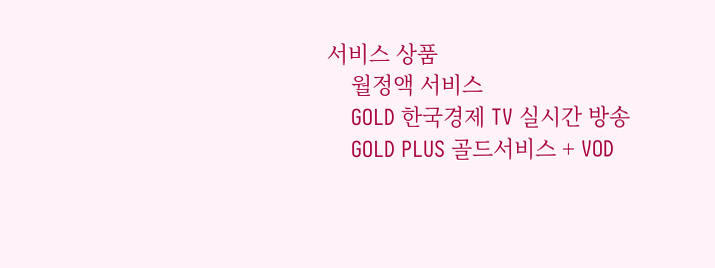서비스 상품
    월정액 서비스
    GOLD 한국경제 TV 실시간 방송
    GOLD PLUS 골드서비스 + VOD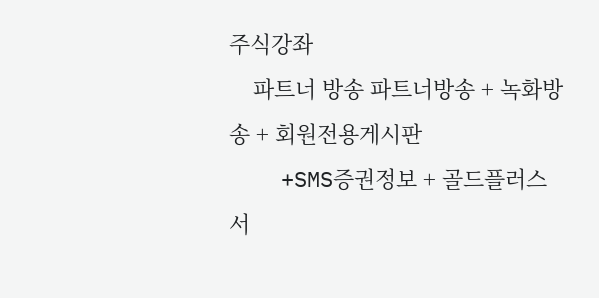주식강좌
    파트너 방송 파트너방송 + 녹화방송 + 회원전용게시판
    +SMS증권정보 + 골드플러스 서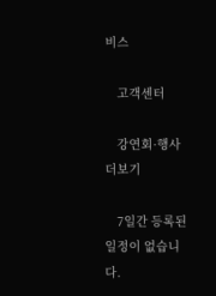비스

    고객센터

    강연회·행사 더보기

    7일간 등록된 일정이 없습니다.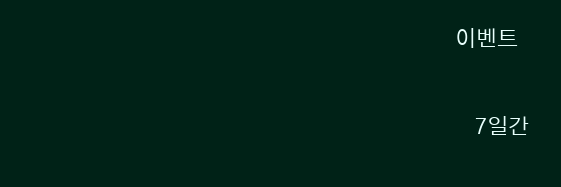이벤트

    7일간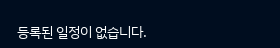등록된 일정이 없습니다.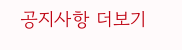공지사항 더보기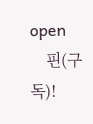open
    핀(구독)!